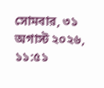সোমবার, ৩১ অগাস্ট ২০২৬, ১১:৫১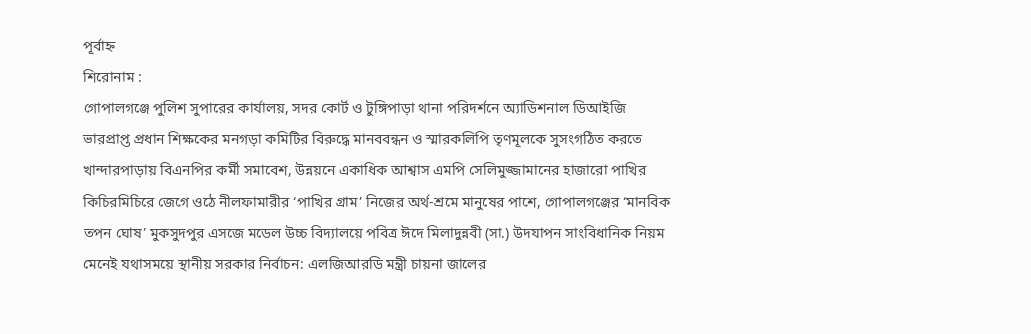পূর্বাহ্ন
শিরোনাম :
গোপালগঞ্জে পুলিশ সুপারের কার্যালয়, সদর কোর্ট ও টুঙ্গিপাড়া থানা পরিদর্শনে অ্যাডিশনাল ডিআইজি ভারপ্রাপ্ত প্রধান শিক্ষকের মনগড়া কমিটির বিরুদ্ধে মানববন্ধন ও স্মারকলিপি তৃণমূলকে সুসংগঠিত করতে খান্দারপাড়ায় বিএনপির কর্মী সমাবেশ, উন্নয়নে একাধিক আশ্বাস এমপি সেলিমুজ্জামানের হাজারো পাখির কিচিরমিচিরে জেগে ওঠে নীলফামারীর ‘পাখির গ্রাম’ নিজের অর্থ-শ্রমে মানুষের পাশে, গোপালগঞ্জের ‘মানবিক তপন ঘোষ’ মুকসুদপুর এসজে মডেল উচ্চ বিদ্যালয়ে পবিত্র ঈদে মিলাদুন্নবী (সা.) উদযাপন সাংবিধানিক নিয়ম মেনেই যথাসময়ে স্থানীয় সরকার নির্বাচন: এলজিআরডি মন্ত্রী চায়না জালের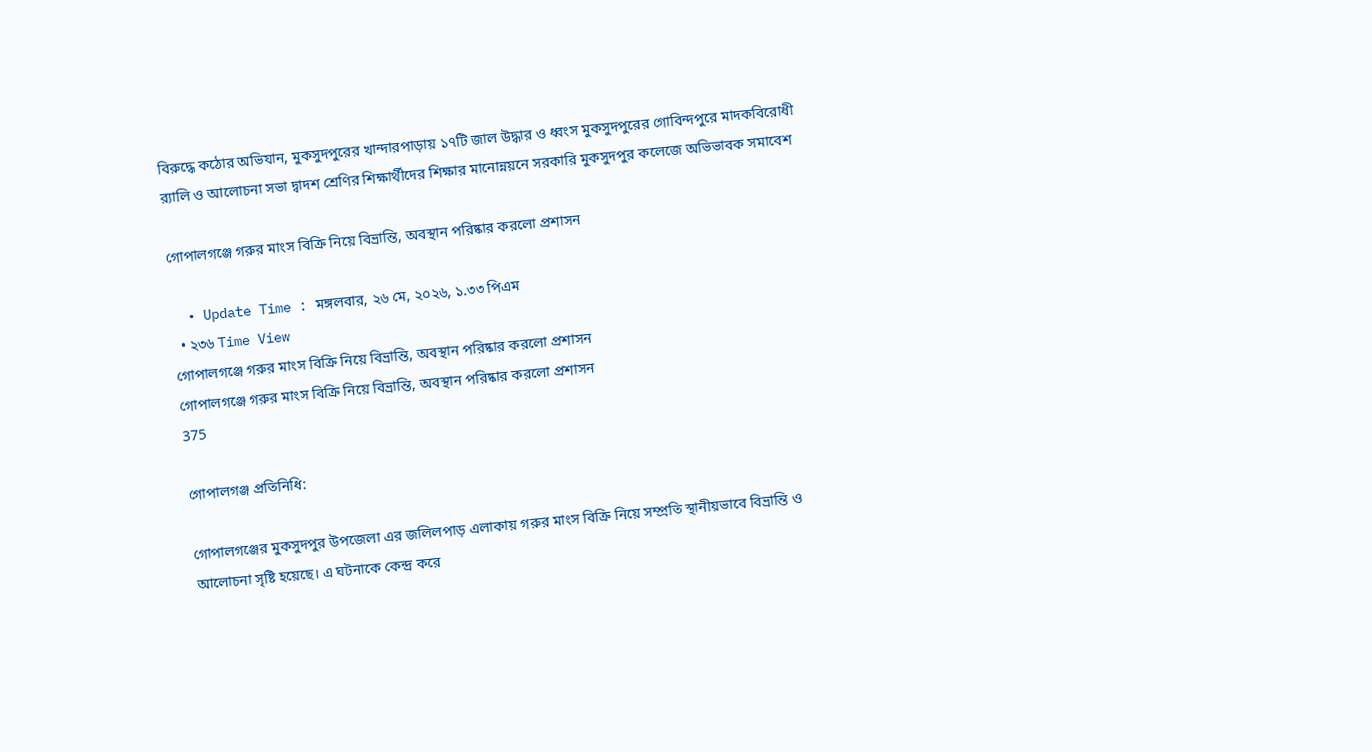বিরুদ্ধে কঠোর অভিযান, মুকসুদপুরের খান্দারপাড়ায় ১৭টি জাল উদ্ধার ও ধ্বংস মুকসুদপুরের গোবিন্দপুরে মাদকবিরোধী র‍্যালি ও আলোচনা সভা দ্বাদশ শ্রেণির শিক্ষার্থীদের শিক্ষার মানোন্নয়নে সরকারি মুকসুদপুর কলেজে অভিভাবক সমাবেশ

গোপালগঞ্জে গরুর মাংস বিক্রি নিয়ে বিভ্রান্তি, অবস্থান পরিষ্কার করলো প্রশাসন

  • Update Time : মঙ্গলবার, ২৬ মে, ২০২৬, ১.৩৩ পিএম
  • ২৩৬ Time View
গোপালগঞ্জে গরুর মাংস বিক্রি নিয়ে বিভ্রান্তি, অবস্থান পরিষ্কার করলো প্রশাসন
গোপালগঞ্জে গরুর মাংস বিক্রি নিয়ে বিভ্রান্তি, অবস্থান পরিষ্কার করলো প্রশাসন
375

গোপালগঞ্জ প্রতিনিধি:

গোপালগঞ্জের মুকসুদপুর উপজেলা এর জলিলপাড় এলাকায় গরুর মাংস বিক্রি নিয়ে সম্প্রতি স্থানীয়ভাবে বিভ্রান্তি ও আলোচনা সৃষ্টি হয়েছে। এ ঘটনাকে কেন্দ্র করে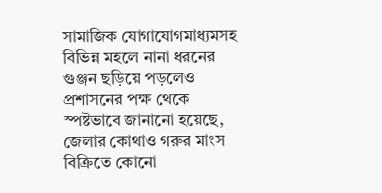সামাজিক যোগাযোগমাধ্যমসহ বিভিন্ন মহলে নানা ধরনের গুঞ্জন ছড়িয়ে পড়লেও প্রশাসনের পক্ষ থেকে স্পষ্টভাবে জানানো হয়েছে, জেলার কোথাও গরুর মাংস বিক্রিতে কোনো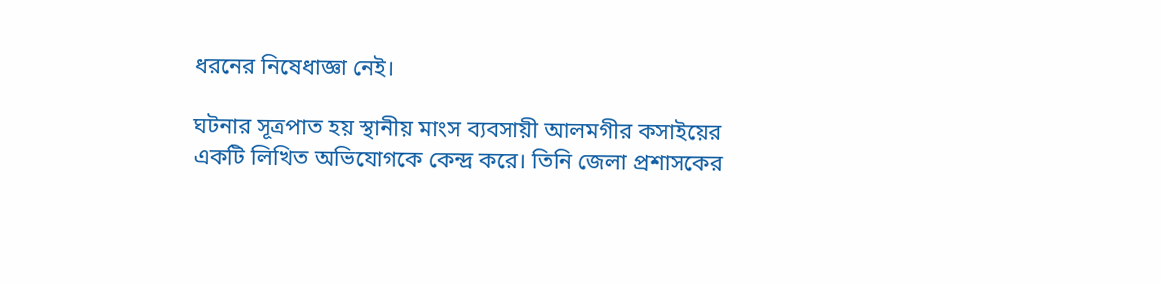ধরনের নিষেধাজ্ঞা নেই।

ঘটনার সূত্রপাত হয় স্থানীয় মাংস ব্যবসায়ী আলমগীর কসাইয়ের একটি লিখিত অভিযোগকে কেন্দ্র করে। তিনি জেলা প্রশাসকের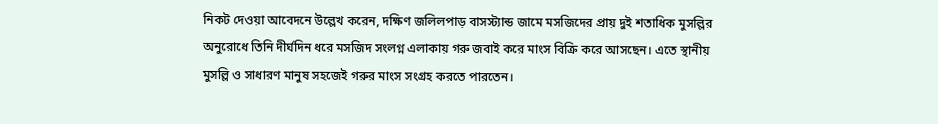নিকট দেওয়া আবেদনে উল্লেখ করেন, দক্ষিণ জলিলপাড় বাসস্ট্যান্ড জামে মসজিদের প্রায় দুই শতাধিক মুসল্লির অনুরোধে তিনি দীর্ঘদিন ধরে মসজিদ সংলগ্ন এলাকায় গরু জবাই করে মাংস বিক্রি করে আসছেন। এতে স্থানীয় মুসল্লি ও সাধারণ মানুষ সহজেই গরুর মাংস সংগ্রহ করতে পারতেন।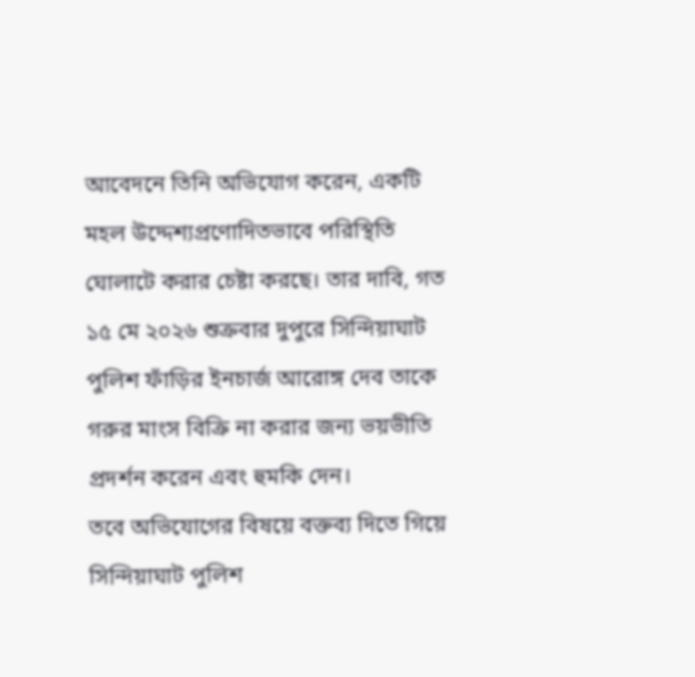আবেদনে তিনি অভিযোগ করেন, একটি মহল উদ্দেশ্যপ্রণোদিতভাবে পরিস্থিতি ঘোলাটে করার চেষ্টা করছে। তার দাবি, গত ১৫ মে ২০২৬ শুক্রবার দুপুরে সিন্দিয়াঘাট পুলিশ ফাঁড়ির ইনচার্জ আরোঙ্গ দেব তাকে গরুর মাংস বিক্রি না করার জন্য ভয়ভীতি প্রদর্শন করেন এবং হুমকি দেন।
তবে অভিযোগের বিষয়ে বক্তব্য দিতে গিয়ে সিন্দিয়াঘাট পুলিশ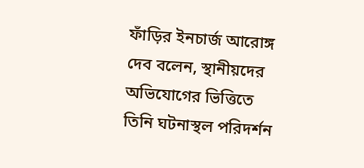ফাঁড়ির ইনচার্জ আরোঙ্গ দেব বলেন, স্থানীয়দের অভিযোগের ভিত্তিতে তিনি ঘটনাস্থল পরিদর্শন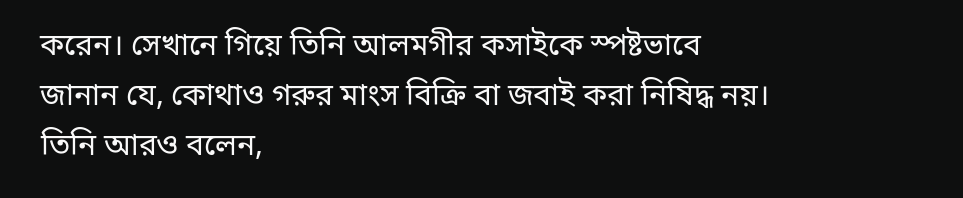করেন। সেখানে গিয়ে তিনি আলমগীর কসাইকে স্পষ্টভাবে জানান যে, কোথাও গরুর মাংস বিক্রি বা জবাই করা নিষিদ্ধ নয়। তিনি আরও বলেন,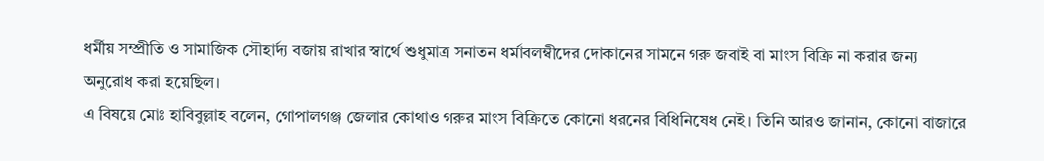ধর্মীয় সম্প্রীতি ও সামাজিক সৌহার্দ্য বজায় রাখার স্বার্থে শুধুমাত্র সনাতন ধর্মাবলম্বীদের দোকানের সামনে গরু জবাই বা মাংস বিক্রি না করার জন্য অনুরোধ করা হয়েছিল।
এ বিষয়ে মোঃ হাবিবুল্লাহ বলেন, গোপালগঞ্জ জেলার কোথাও গরুর মাংস বিক্রিতে কোনো ধরনের বিধিনিষেধ নেই। তিনি আরও জানান, কোনো বাজারে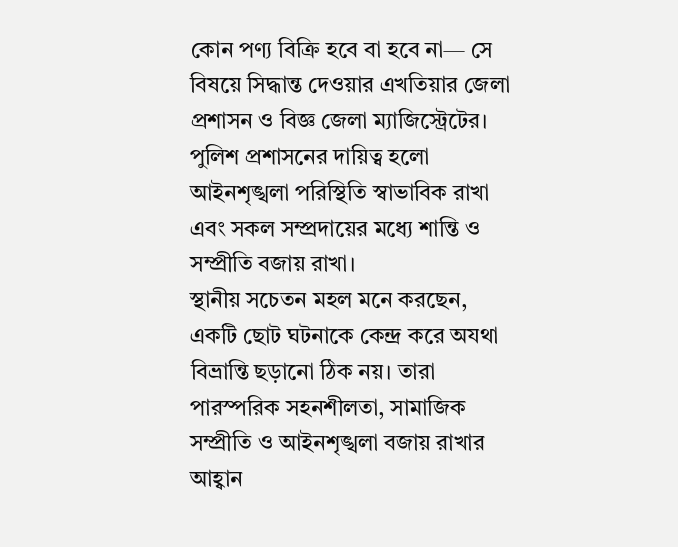কোন পণ্য বিক্রি হবে বা হবে না— সে বিষয়ে সিদ্ধান্ত দেওয়ার এখতিয়ার জেলা প্রশাসন ও বিজ্ঞ জেলা ম্যাজিস্ট্রেটের। পুলিশ প্রশাসনের দায়িত্ব হলো আইনশৃঙ্খলা পরিস্থিতি স্বাভাবিক রাখা এবং সকল সম্প্রদায়ের মধ্যে শান্তি ও সম্প্রীতি বজায় রাখা।
স্থানীয় সচেতন মহল মনে করছেন, একটি ছোট ঘটনাকে কেন্দ্র করে অযথা বিভ্রান্তি ছড়ানো ঠিক নয়। তারা পারস্পরিক সহনশীলতা, সামাজিক সম্প্রীতি ও আইনশৃঙ্খলা বজায় রাখার আহ্বান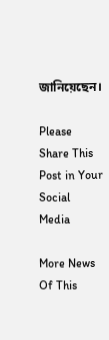জানিয়েছেন।

Please Share This Post in Your Social Media

More News Of This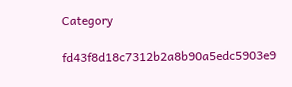Category

fd43f8d18c7312b2a8b90a5edc5903e9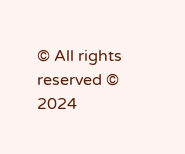© All rights reserved © 2024